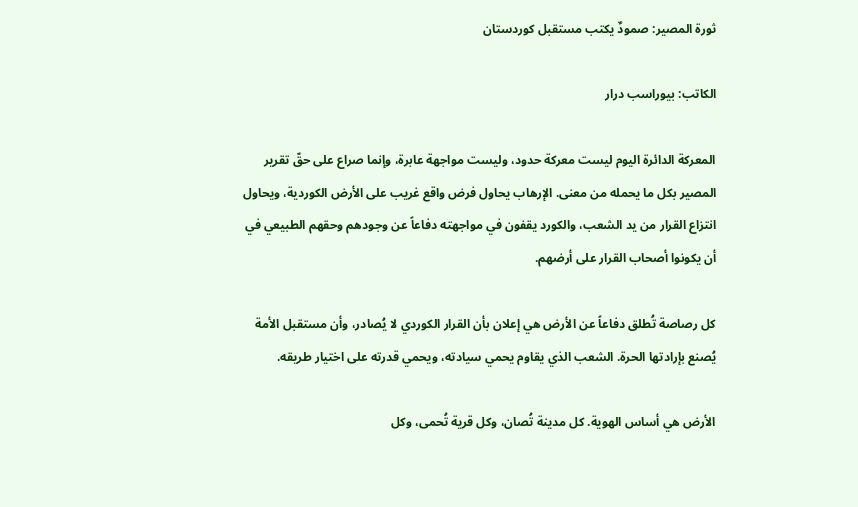ثورة المصير: صمودٌ يكتب مستقبل كوردستان

الكاتب: بيوراسب درار

المعركة الدائرة اليوم ليست معركة حدود، وليست مواجهة عابرة، وإنما صراع على حقّ تقرير المصير بكل ما يحمله من معنى. الإرهاب يحاول فرض واقع غريب على الأرض الكوردية، ويحاول انتزاع القرار من يد الشعب، والكورد يقفون في مواجهته دفاعاً عن وجودهم وحقهم الطبيعي في أن يكونوا أصحاب القرار على أرضهم.

كل رصاصة تُطلق دفاعاً عن الأرض هي إعلان بأن القرار الكوردي لا يُصادر، وأن مستقبل الأمة يُصنع بإرادتها الحرة. الشعب الذي يقاوم يحمي سيادته، ويحمي قدرته على اختيار طريقه.

الأرض هي أساس الهوية. كل مدينة تُصان، وكل قرية تُحمى، وكل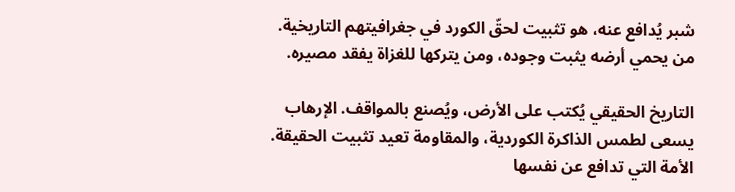شبر يُدافع عنه، هو تثبيت لحقّ الكورد في جغرافيتهم التاريخية. من يحمي أرضه يثبت وجوده، ومن يتركها للغزاة يفقد مصيره.

التاريخ الحقيقي يُكتب على الأرض، ويُصنع بالمواقف. الإرهاب يسعى لطمس الذاكرة الكوردية، والمقاومة تعيد تثبيت الحقيقة. الأمة التي تدافع عن نفسها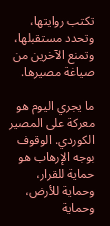تكتب روايتها، وتحدد مستقبلها، وتمنع الآخرين من صياغة مصيرها.

ما يجري اليوم هو معركة على المصير الكوردي. الوقوف بوجه الإرهاب هو حماية للقرار، وحماية للأرض، وحماية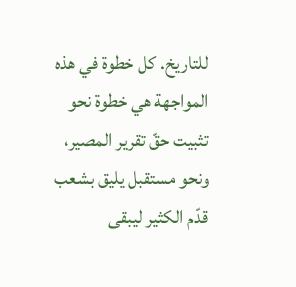للتاريخ. كل خطوة في هذه المواجهة هي خطوة نحو تثبيت حقّ تقرير المصير، ونحو مستقبل يليق بشعب قدّم الكثير ليبقى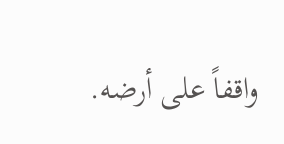واقفاً على أرضه.